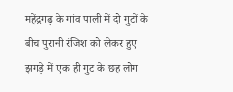महेंद्रगढ़ के गांव पाली में दो गुटों के बीच पुरानी रंजिश को लेकर हुए झगड़े में एक ही गुट के छह लोग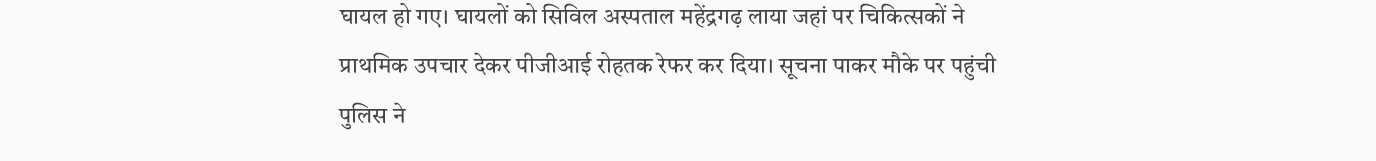घायल हो गए। घायलों को सिविल अस्पताल महेंद्रगढ़ लाया जहां पर चिकित्सकों ने प्राथमिक उपचार देकर पीजीआई रोहतक रेफर कर दिया। सूचना पाकर मौके पर पहुंची पुलिस ने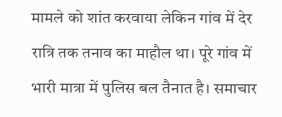मामले को शांत करवाया लेकिन गांव में देर रात्रि तक तनाव का माहौल था। पूरे गांव में भारी मात्रा में पुलिस बल तैनात है। समाचार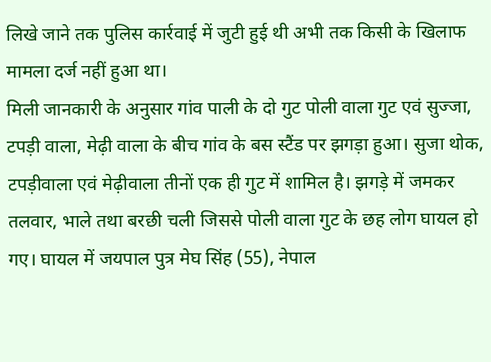लिखे जाने तक पुलिस कार्रवाई में जुटी हुई थी अभी तक किसी के खिलाफ मामला दर्ज नहीं हुआ था।
मिली जानकारी के अनुसार गांव पाली के दो गुट पोली वाला गुट एवं सुज्जा, टपड़ी वाला, मेढ़ी वाला के बीच गांव के बस स्टैंड पर झगड़ा हुआ। सुजा थोक, टपड़ीवाला एवं मेढ़ीवाला तीनों एक ही गुट में शामिल है। झगड़े में जमकर तलवार, भाले तथा बरछी चली जिससे पोली वाला गुट के छह लोग घायल हो गए। घायल में जयपाल पुत्र मेघ सिंह (55), नेपाल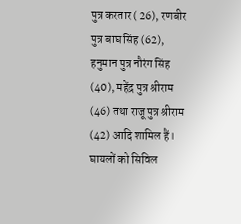पुत्र करतार ( 26), रणबीर पुत्र बाघ सिंह (62), हनुमान पुत्र नौरंग सिंह (40), महेंद्र पुत्र श्रीराम (46) तथा राजू पुत्र श्रीराम (42) आदि शामिल हैं। घायलों को सिविल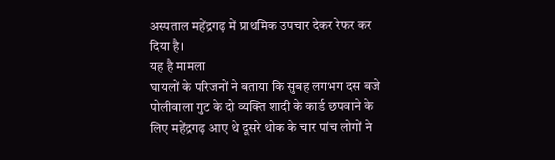अस्पताल महेंद्रगढ़ में प्राथमिक उपचार देकर रेफर कर दिया है।
यह है मामला
घायलों के परिजनों ने बताया कि सुबह लगभग दस बजे पोलीवाला गुट के दो व्यक्ति शादी के कार्ड छपवाने के लिए महेंद्रगढ़ आए थे दूसरे थोक के चार पांच लोगों ने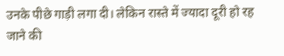उनके पीछे गाड़ी लगा दी। लेकिन रास्ते में ज्यादा दूरी हो रह जाने की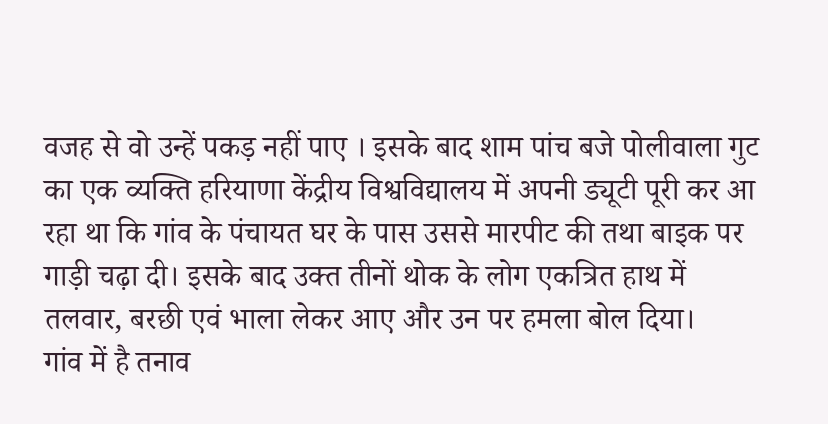वजह से वो उन्हें पकड़ नहीं पाए । इसके बाद शाम पांच बजे पोलीवाला गुट का एक व्यक्ति हरियाणा केंद्रीय विश्वविद्यालय में अपनी ड्यूटी पूरी कर आ रहा था कि गांव के पंचायत घर के पास उससे मारपीट की तथा बाइक पर गाड़ी चढ़ा दी। इसके बाद उक्त तीनों थोक के लोग एकत्रित हाथ में तलवार, बरछी एवं भाला लेकर आए और उन पर हमला बोल दिया।
गांव में है तनाव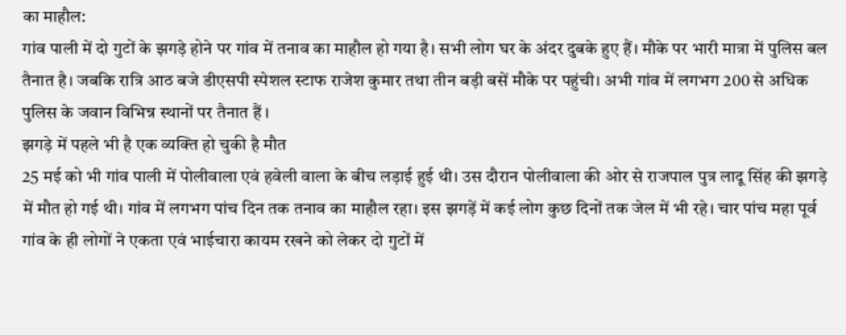का माहौल:
गांव पाली में दो गुटों के झगड़े होने पर गांव में तनाव का माहौल हो गया है। सभी लोग घर के अंदर दुबके हुए हैं। मौके पर भारी मात्रा में पुलिस बल तैनात है। जबकि रात्रि आठ बजे डीएसपी स्पेशल स्टाफ राजेश कुमार तथा तीन बड़ी बसें मौके पर पहुंची। अभी गांव में लगभग 200 से अधिक पुलिस के जवान विभिन्न स्थानों पर तैनात हैं ।
झगड़े में पहले भी है एक व्यक्ति हो चुकी है मौत
25 मई को भी गांव पाली में पोलीवाला एवं हवेली वाला के बीच लड़ाई हुई थी। उस दौरान पोलीवाला की ओर से राजपाल पुत्र लादू सिंह की झगड़े में मौत हो गई थी। गांव में लगभग पांच दिन तक तनाव का माहौल रहा। इस झगड़ें में कई लोग कुछ दिनों तक जेल में भी रहे। चार पांच महा पूर्व गांव के ही लोगों ने एकता एवं भाईचारा कायम रखने को लेकर दो गुटों में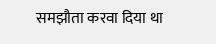समझौता करवा दिया था